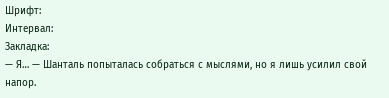Шрифт:
Интервал:
Закладка:
— Я… — Шанталь попыталась собраться с мыслями, но я лишь усилил свой напор.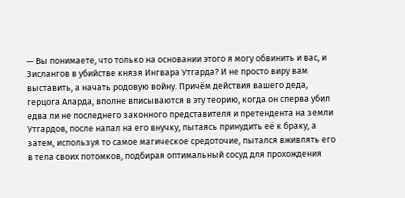— Вы понимаете, что только на основании этого я могу обвинить и вас, и Зислангов в убийстве князя Ингвара Утгарда? И не просто виру вам выставить, а начать родовую войну. Причём действия вашего деда, герцога Аларда, вполне вписываются в эту теорию, когда он сперва убил едва ли не последнего законного представителя и претендента на земли Утгардов, после напал на его внучку, пытаясь принудить её к браку, а затем, используя то самое магическое средоточие, пытался вживлять его в тела своих потомков, подбирая оптимальный сосуд для прохождения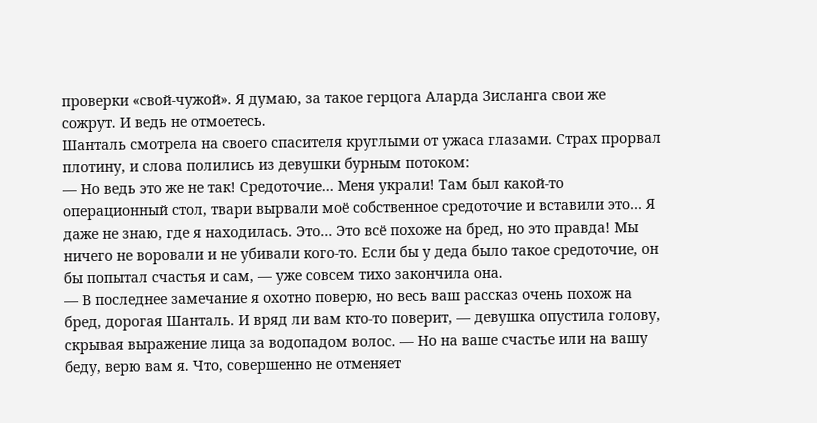проверки «свой-чужой». Я думаю, за такое герцога Аларда Зисланга свои же сожрут. И ведь не отмоетесь.
Шанталь смотрела на своего спасителя круглыми от ужаса глазами. Страх прорвал плотину, и слова полились из девушки бурным потоком:
— Но ведь это же не так! Средоточие… Меня украли! Там был какой-то операционный стол, твари вырвали моё собственное средоточие и вставили это… Я даже не знаю, где я находилась. Это… Это всё похоже на бред, но это правда! Мы ничего не воровали и не убивали кого-то. Если бы у деда было такое средоточие, он бы попытал счастья и сам, — уже совсем тихо закончила она.
— В последнее замечание я охотно поверю, но весь ваш рассказ очень похож на бред, дорогая Шанталь. И вряд ли вам кто-то поверит, — девушка опустила голову, скрывая выражение лица за водопадом волос. — Но на ваше счастье или на вашу беду, верю вам я. Что, совершенно не отменяет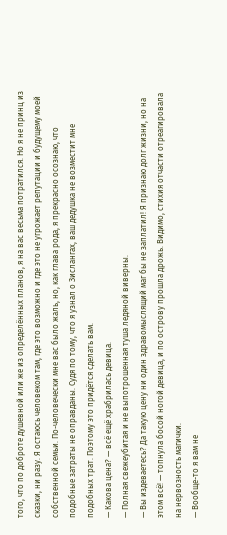того, что по доброте душевной или же из определённых планов, я на вас весьма потратился. Но я не принц из сказки, ни разу. Я остаюсь человеком там, где это возможно и где это не угрожает репутации и будущему моей собственной семьи. По-человечески мне вас было жаль, но, как глава рода, я прекрасно осознаю, что подобные затраты не оправданы. Судя по тому, что я узнал о Зислангах, ваш дедушка не возместит мне подобных трат. Поэтому это придётся сделать вам.
— Какова цена? — всё ещё храбрилась девица.
— Полная свежеубитая и не выпотрошенная туша ледяной виверны.
— Вы издеваетесь? Да такую цену ни один здравомыслящий маг бы не заплатил! Я признаю долг жизни, но на этом всё! — топнула босой ногой девица, и по острову прошла дрожь. Видимо, стихия отчасти отреагировала на нервозность магички.
— Вообще-то я вам не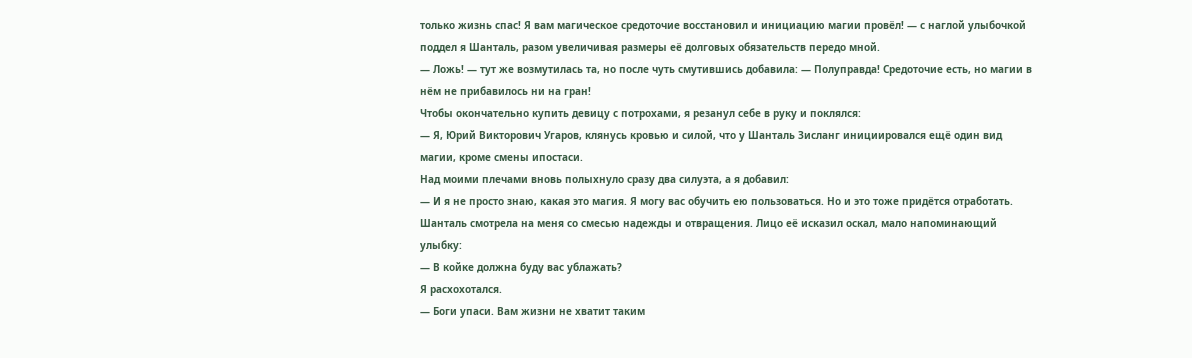только жизнь спас! Я вам магическое средоточие восстановил и инициацию магии провёл! — с наглой улыбочкой поддел я Шанталь, разом увеличивая размеры её долговых обязательств передо мной.
— Ложь! — тут же возмутилась та, но после чуть смутившись добавила: — Полуправда! Средоточие есть, но магии в нём не прибавилось ни на гран!
Чтобы окончательно купить девицу с потрохами, я резанул себе в руку и поклялся:
— Я, Юрий Викторович Угаров, клянусь кровью и силой, что у Шанталь Зисланг инициировался ещё один вид магии, кроме смены ипостаси.
Над моими плечами вновь полыхнуло сразу два силуэта, а я добавил:
— И я не просто знаю, какая это магия. Я могу вас обучить ею пользоваться. Но и это тоже придётся отработать.
Шанталь смотрела на меня со смесью надежды и отвращения. Лицо её исказил оскал, мало напоминающий улыбку:
— В койке должна буду вас ублажать?
Я расхохотался.
— Боги упаси. Вам жизни не хватит таким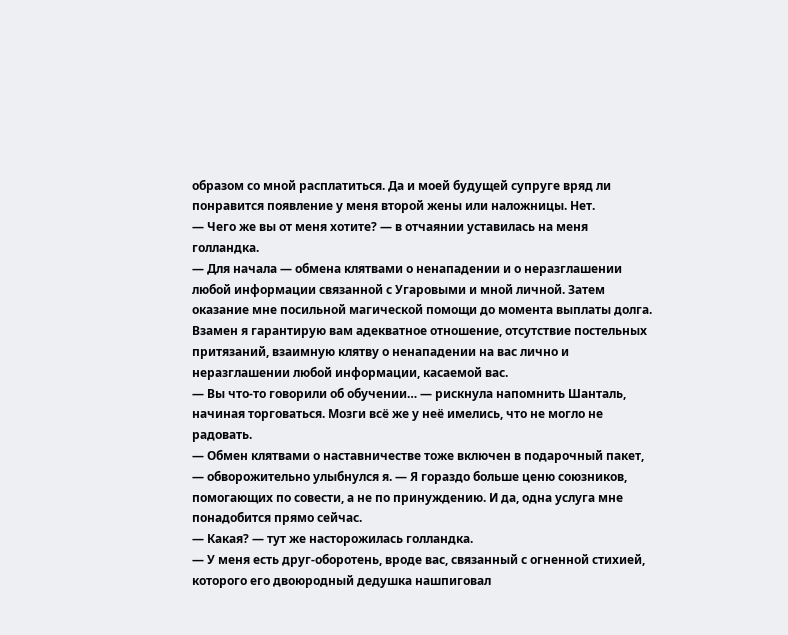образом со мной расплатиться. Да и моей будущей супруге вряд ли понравится появление у меня второй жены или наложницы. Нет.
— Чего же вы от меня хотите? — в отчаянии уставилась на меня голландка.
— Для начала — обмена клятвами о ненападении и о неразглашении любой информации связанной с Угаровыми и мной личной. Затем оказание мне посильной магической помощи до момента выплаты долга. Взамен я гарантирую вам адекватное отношение, отсутствие постельных притязаний, взаимную клятву о ненападении на вас лично и неразглашении любой информации, касаемой вас.
— Вы что-то говорили об обучении… — рискнула напомнить Шанталь, начиная торговаться. Мозги всё же у неё имелись, что не могло не радовать.
— Обмен клятвами о наставничестве тоже включен в подарочный пакет, — обворожительно улыбнулся я. — Я гораздо больше ценю союзников, помогающих по совести, а не по принуждению. И да, одна услуга мне понадобится прямо сейчас.
— Какая? — тут же насторожилась голландка.
— У меня есть друг-оборотень, вроде вас, связанный с огненной стихией, которого его двоюродный дедушка нашпиговал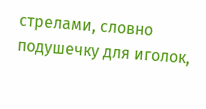стрелами, словно подушечку для иголок,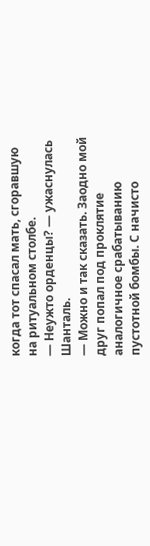когда тот спасал мать, сгоравшую на ритуальном столбе.
— Неужто орденцы? — ужаснулась Шанталь.
— Можно и так сказать. Заодно мой друг попал под проклятие аналогичное срабатыванию пустотной бомбы. С начисто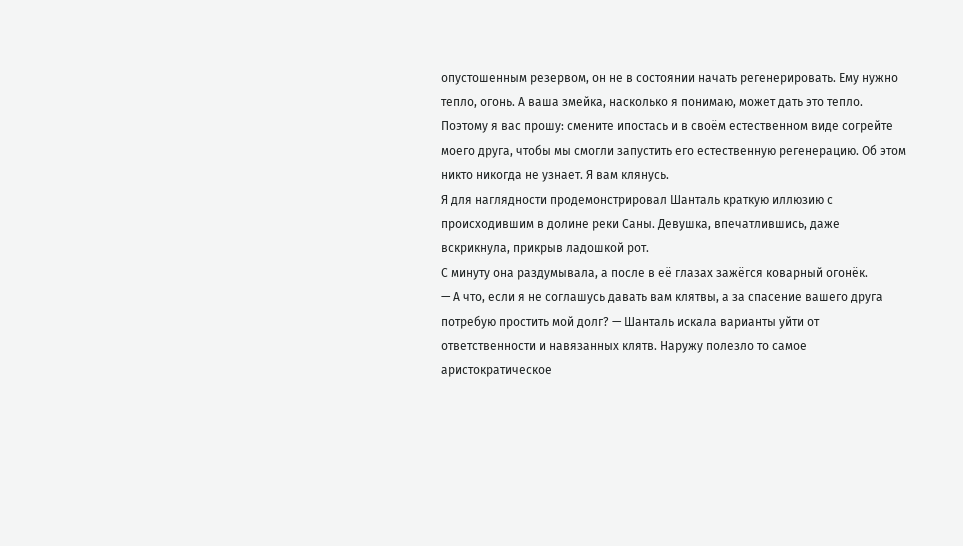опустошенным резервом, он не в состоянии начать регенерировать. Ему нужно тепло, огонь. А ваша змейка, насколько я понимаю, может дать это тепло. Поэтому я вас прошу: смените ипостась и в своём естественном виде согрейте моего друга, чтобы мы смогли запустить его естественную регенерацию. Об этом никто никогда не узнает. Я вам клянусь.
Я для наглядности продемонстрировал Шанталь краткую иллюзию с происходившим в долине реки Саны. Девушка, впечатлившись, даже вскрикнула, прикрыв ладошкой рот.
С минуту она раздумывала, а после в её глазах зажёгся коварный огонёк.
— А что, если я не соглашусь давать вам клятвы, а за спасение вашего друга потребую простить мой долг? — Шанталь искала варианты уйти от ответственности и навязанных клятв. Наружу полезло то самое аристократическое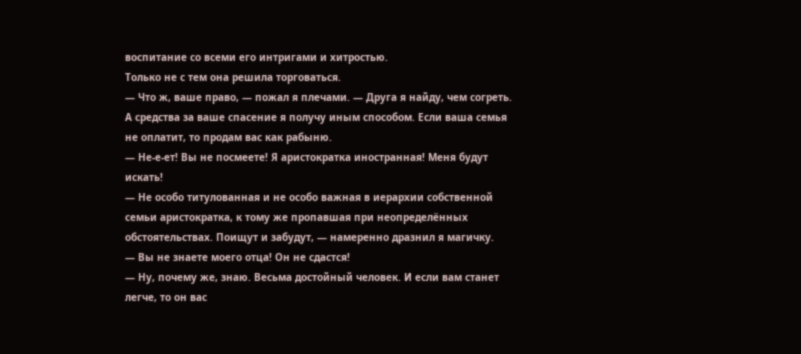воспитание со всеми его интригами и хитростью.
Только не с тем она решила торговаться.
— Что ж, ваше право, — пожал я плечами. — Друга я найду, чем согреть. А средства за ваше спасение я получу иным способом. Если ваша семья не оплатит, то продам вас как рабыню.
— Не-е-ет! Вы не посмеете! Я аристократка иностранная! Меня будут искать!
— Не особо титулованная и не особо важная в иерархии собственной семьи аристократка, к тому же пропавшая при неопределённых обстоятельствах. Поищут и забудут, — намеренно дразнил я магичку.
— Вы не знаете моего отца! Он не сдастся!
— Ну, почему же, знаю. Весьма достойный человек. И если вам станет легче, то он вас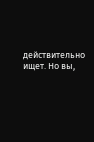действительно ищет. Но вы,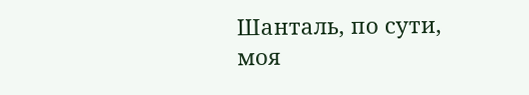Шанталь, по сути, моя